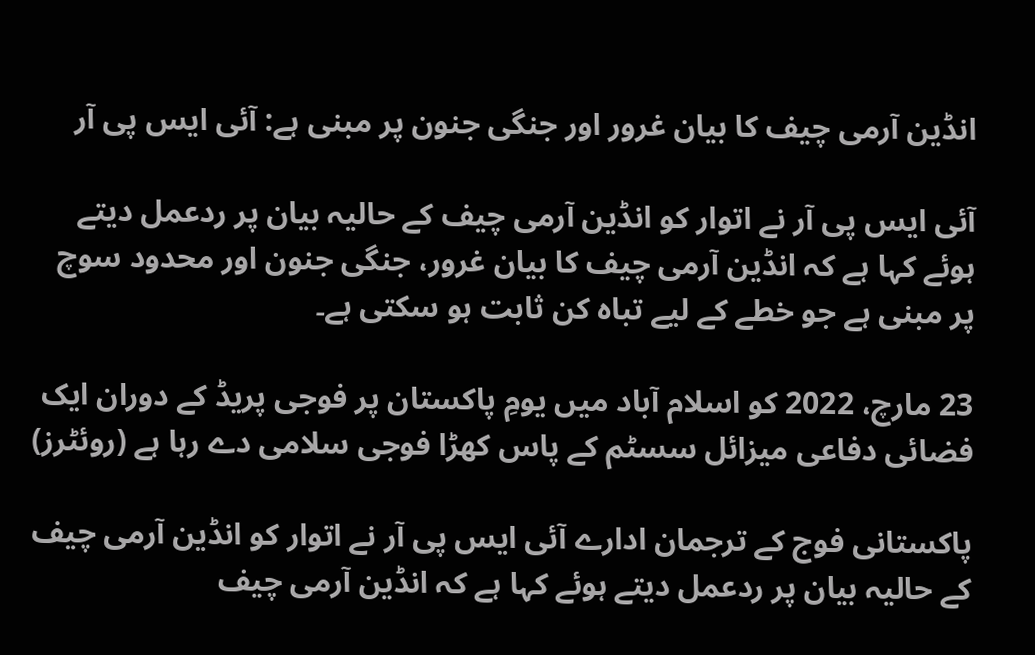انڈین آرمی چیف کا بیان غرور اور جنگی جنون پر مبنی ہے: آئی ایس پی آر

آئی ایس پی آر نے اتوار کو انڈین آرمی چیف کے حالیہ بیان پر ردعمل دیتے ہوئے کہا ہے کہ انڈین آرمی چیف کا بیان غرور، جنگی جنون اور محدود سوچ پر مبنی ہے جو خطے کے لیے تباہ کن ثابت ہو سکتی ہے۔

23 مارچ، 2022 کو اسلام آباد میں یومِ پاکستان پر فوجی پریڈ کے دوران ایک فضائی دفاعی میزائل سسٹم کے پاس کھڑا فوجی سلامی دے رہا ہے (روئٹرز)

پاکستانی فوج کے ترجمان ادارے آئی ایس پی آر نے اتوار کو انڈین آرمی چیف کے حالیہ بیان پر ردعمل دیتے ہوئے کہا ہے کہ انڈین آرمی چیف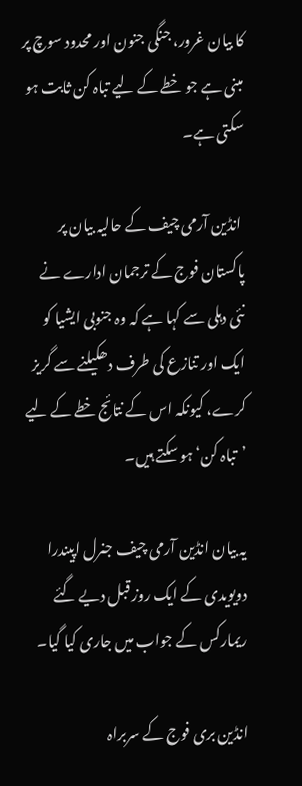کا بیان غرور، جنگی جنون اور محدود سوچ پر مبنی ہے جو خطے کے لیے تباہ کن ثابت ہو سکتی ہے۔

 انڈین آرمی چیف کے حالیہ بیان پر پاکستان فوج کے ترجمان ادارے نے نئی دہلی سے کہا ہے کہ وہ جنوبی ایشیا کو ایک اور تنازع کی طرف دھکیلنے سے گریز کرے، کیونکہ اس کے نتائج خطے کے لیے ’تباہ کن‘ ہو سکتے ہیں۔

یہ بیان انڈین آرمی چیف جنرل اپیندرا دویویدی کے ایک روز قبل دیے گئے ریمارکس کے جواب میں جاری کیا گیا۔

انڈین بری فوج کے سربراہ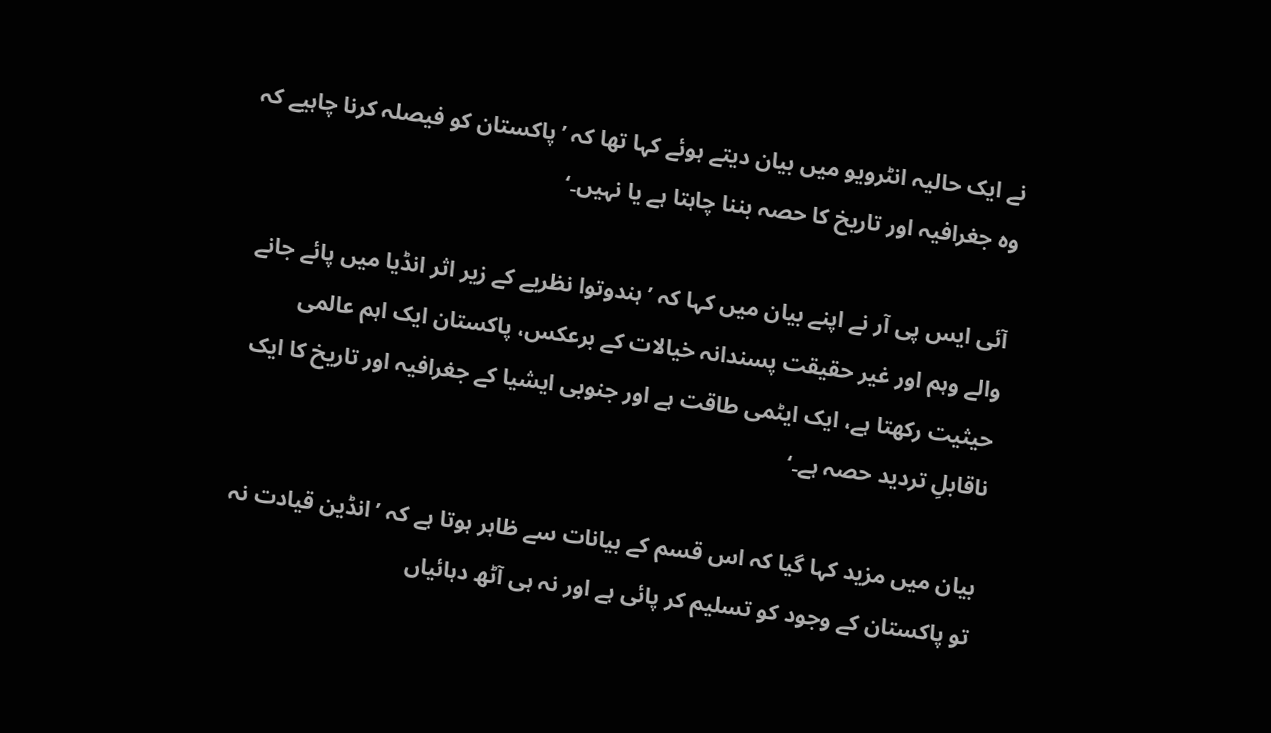نے ایک حالیہ انٹرویو میں بیان دیتے ہوئے کہا تھا کہ ’پاکستان کو فیصلہ کرنا چاہیے کہ وہ جغرافیہ اور تاریخ کا حصہ بننا چاہتا ہے یا نہیں۔‘

آئی ایس پی آر نے اپنے بیان میں کہا کہ ’ہندوتوا نظریے کے زیر اثر انڈیا میں پائے جانے والے وہم اور غیر حقیقت پسندانہ خیالات کے برعکس، پاکستان ایک اہم عالمی حیثیت رکھتا ہے، ایک ایٹمی طاقت ہے اور جنوبی ایشیا کے جغرافیہ اور تاریخ کا ایک ناقابلِ تردید حصہ ہے۔‘

بیان میں مزید کہا گیا کہ اس قسم کے بیانات سے ظاہر ہوتا ہے کہ ’انڈین قیادت نہ تو پاکستان کے وجود کو تسلیم کر پائی ہے اور نہ ہی آٹھ دہائیاں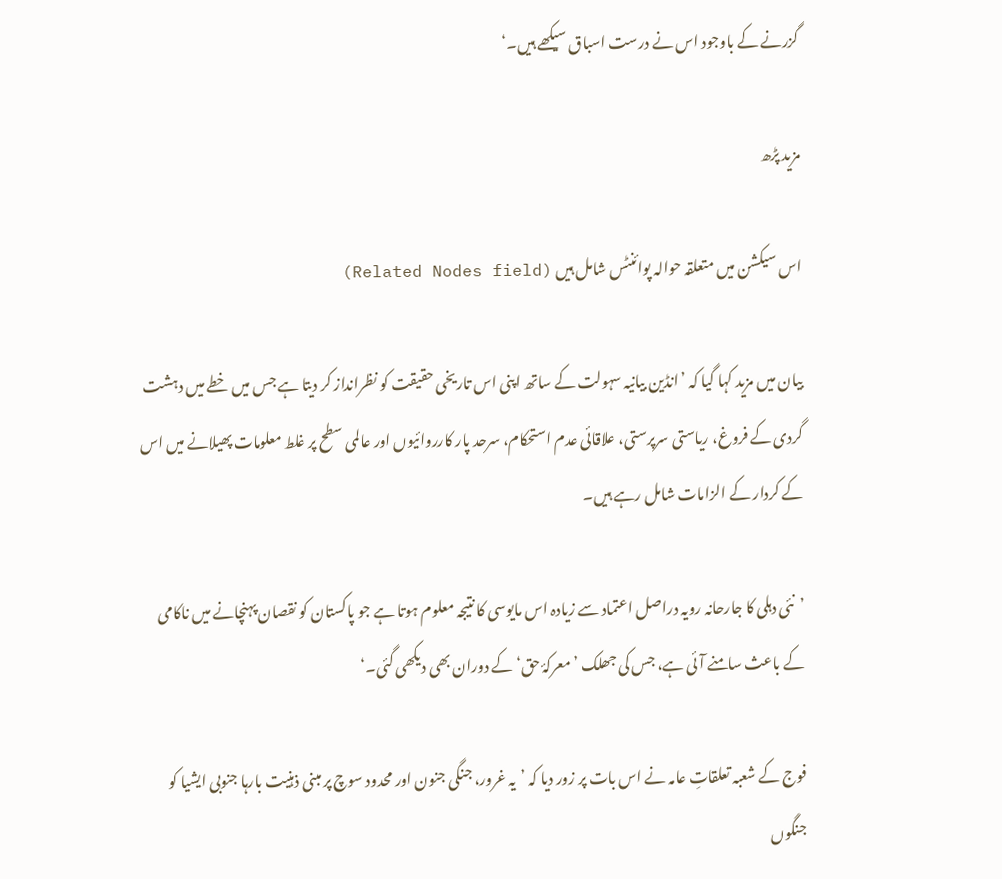گزرنے کے باوجود اس نے درست اسباق سیکھے ہیں۔‘

مزید پڑھ

اس سیکشن میں متعلقہ حوالہ پوائنٹس شامل ہیں (Related Nodes field)

بیان میں مزید کہا گیا کہ ’انڈین بیانیہ سہولت کے ساتھ اپنی اس تاریخی حقیقت کو نظرانداز کر دیتا ہے جس میں خطے میں دہشت گردی کے فروغ، ریاستی سرپرستی، علاقائی عدم استحکام، سرحد پار کارروائیوں اور عالمی سطح پر غلط معلومات پھیلانے میں اس کے کردار کے الزامات شامل رہے ہیں۔

’نئی دہلی کا جارحانہ رویہ دراصل اعتماد سے زیادہ اس مایوسی کا نتیجہ معلوم ہوتا ہے جو پاکستان کو نقصان پہنچانے میں ناکامی کے باعث سامنے آئی ہے، جس کی جھلک ’معرکۂ حق‘ کے دوران بھی دیکھی گئی۔‘

فوج کے شعبہ تعلقاتِ عامہ نے اس بات پر زور دیا کہ ’یہ غرور، جنگی جنون اور محدود سوچ پر مبنی ذہنیت بارہا جنوبی ایشیا کو جنگوں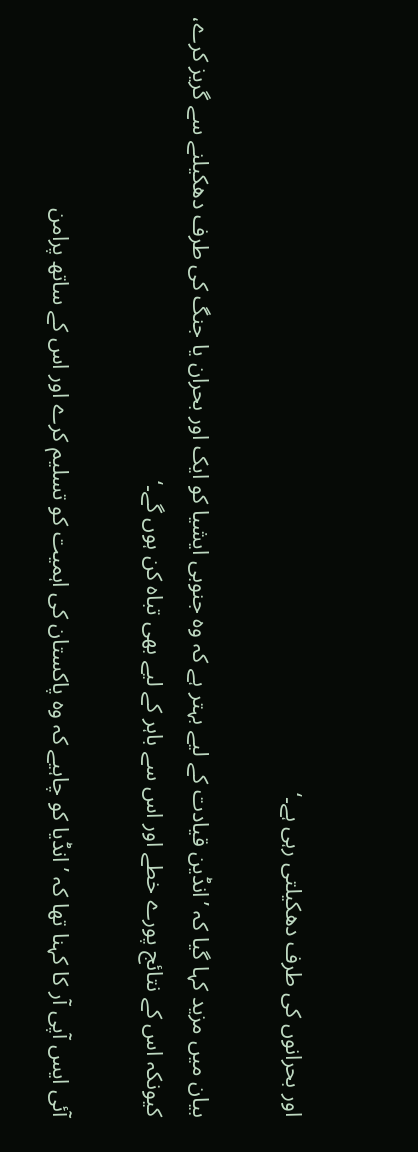اور بحرانوں کی طرف دھکیلتی رہی ہے۔‘

بیان میں مزید کہا گیا کہ ’انڈین قیادت کے لیے بہتر ہے کہ وہ جنوبی ایشیا کو ایک اور بحران یا جنگ کی طرف دھکیلنے سے گریز کرے، کیونکہ اس کے نتائج پورے خطے اور اس سے باہر کے لیے بھی تباہ کن ہوں گے۔‘

آئی ایس آپی آر کا کہنا تھا کہ ’انڈیا کو چاہیے کہ وہ پاکستان کی اہمیت کو تسلیم کرے اور اس کے ساتھ پرامن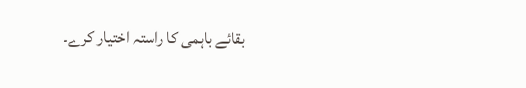بقائے باہمی کا راستہ اختیار کرے۔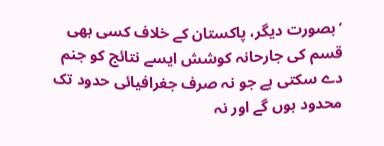’بصورت دیگر، پاکستان کے خلاف کسی بھی قسم کی جارحانہ کوشش ایسے نتائج کو جنم دے سکتی ہے جو نہ صرف جغرافیائی حدود تک محدود ہوں گے اور نہ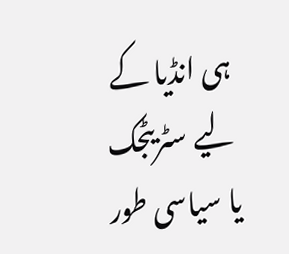ہی انڈیا کے لیے سٹریٹجک یا سیاسی طور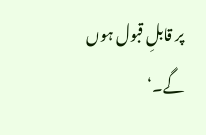پر قابلِ قبول ہوں گے۔‘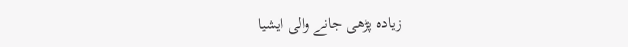زیادہ پڑھی جانے والی ایشیا